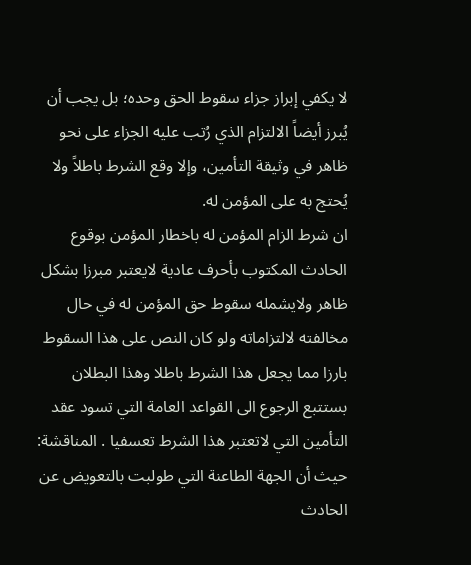لا يكفي إبراز جزاء سقوط الحق وحده؛ بل يجب أن يُبرز أيضاً الالتزام الذي رُتب عليه الجزاء على نحو ظاهر في وثيقة التأمين، وإلا وقع الشرط باطلاً ولا يُحتج به على المؤمن له.
ان شرط الزام المؤمن له باخطار المؤمن بوقوع الحادث المكتوب بأحرف عادية لايعتبر مبرزا بشكل ظاهر ولايشمله سقوط حق المؤمن له في حال مخالفته لالتزاماته ولو كان النص على هذا السقوط بارزا مما يجعل هذا الشرط باطلا وهذا البطلان بستتبع الرجوع الى القواعد العامة التي تسود عقد التأمين التي لاتعتبر هذا الشرط تعسفيا . المناقشة: حيث أن الجهة الطاعنة التي طولبت بالتعويض عن الحادث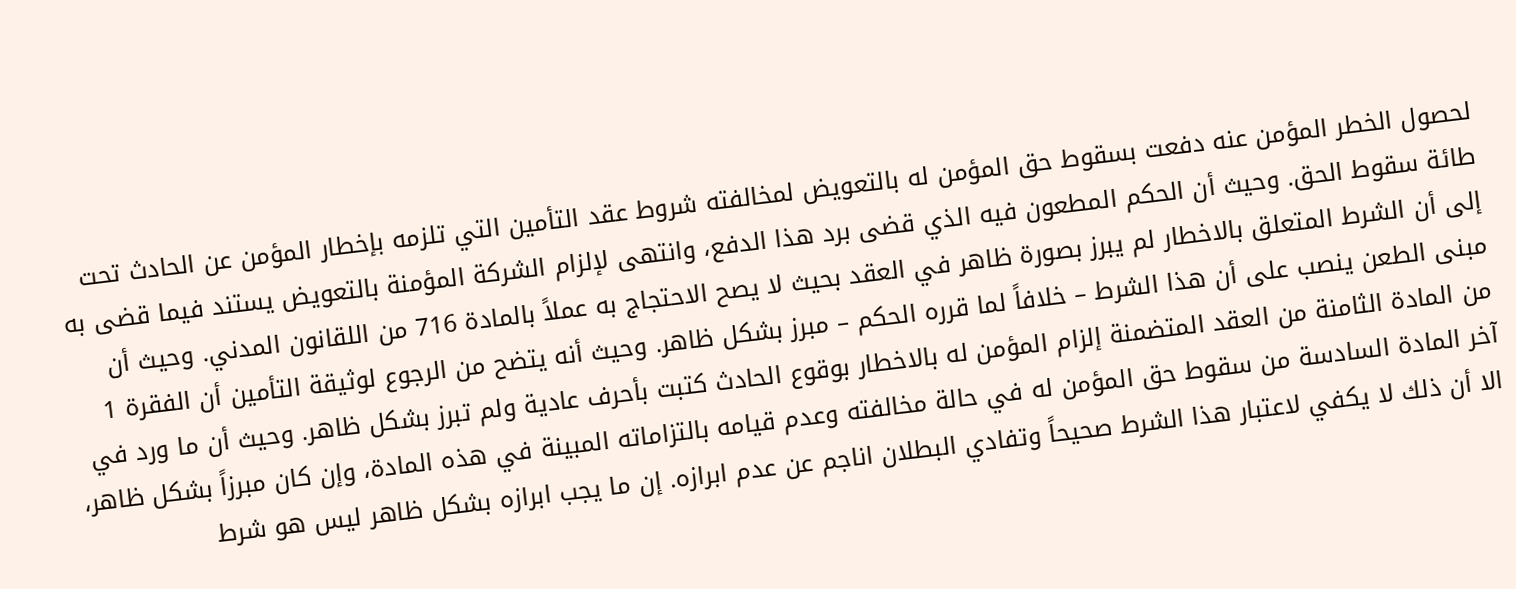لحصول الخطر المؤمن عنه دفعت بسقوط حق المؤمن له بالتعويض لمخالفته شروط عقد التأمين التي تلزمه بإخطار المؤمن عن الحادث تحت طائة سقوط الحق. وحيث أن الحكم المطعون فيه الذي قضى برد هذا الدفع، وانتهى لإلزام الشركة المؤمنة بالتعويض يستند فيما قضى به إلى أن الشرط المتعلق بالاخطار لم يبرز بصورة ظاهر في العقد بحيث لا يصح الاحتجاج به عملاً بالمادة 716 من اللقانون المدني. وحيث أن مبنى الطعن ينصب على أن هذا الشرط – خلافاً لما قرره الحكم – مبرز بشكل ظاهر. وحيث أنه يتضح من الرجوع لوثيقة التأمين أن الفقرة 1 من المادة الثامنة من العقد المتضمنة إلزام المؤمن له بالاخطار بوقوع الحادث كتبت بأحرف عادية ولم تبرز بشكل ظاهر. وحيث أن ما ورد في آخر المادة السادسة من سقوط حق المؤمن له في حالة مخالفته وعدم قيامه بالتزاماته المبينة في هذه المادة، وإن كان مبرزاً بشكل ظاهر، الا أن ذلك لا يكفي لاعتبار هذا الشرط صحيحاً وتفادي البطلان اناجم عن عدم ابرازه. إن ما يجب ابرازه بشكل ظاهر ليس هو شرط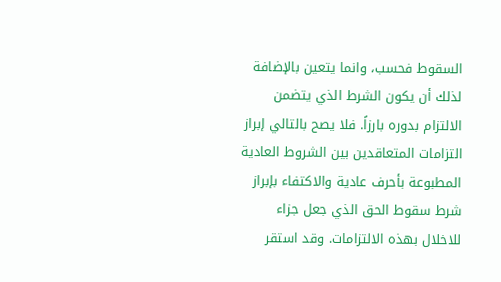السقوط فحسب، وانما يتعين بالإضافة لذلك أن يكون الشرط الذي يتضمن الالتزام بدوره بارزاً. فلا يصح بالتالي إبراز التزامات المتعاقدين بين الشروط العادية المطبوعة بأحرف عادية والاكتفاء بإبراز شرط سقوط الحق الذي جعل جزاء للاخلال بهذه الالتزامات. وقد استقر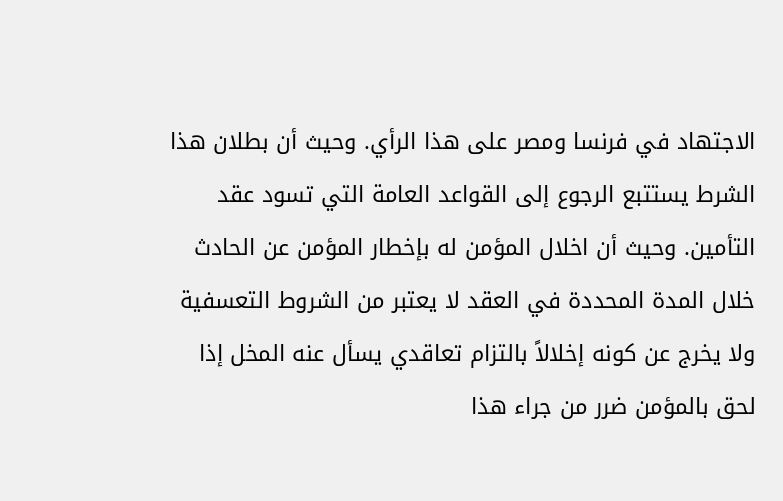الاجتهاد في فرنسا ومصر على هذا الرأي. وحيث أن بطلان هذا الشرط يستتبع الرجوع إلى القواعد العامة التي تسود عقد التأمين. وحيث أن اخلال المؤمن له بإخطار المؤمن عن الحادث خلال المدة المحددة في العقد لا يعتبر من الشروط التعسفية ولا يخرج عن كونه إخلالاً بالتزام تعاقدي يسأل عنه المخل إذا لحق بالمؤمن ضرر من جراء هذا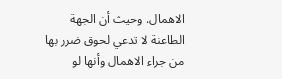الاهمال. وحيث أن الجهة الطاعنة لا تدعي لحوق ضرر بها من جراء الاهمال وأنها لو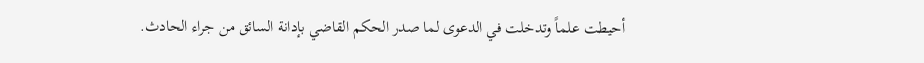أحيطت علماً وتدخلت في الدعوى لما صدر الحكم القاضي بإدانة السائق من جراء الحادث.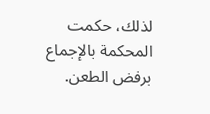لذلك، حكمت المحكمة بالإجماع برفض الطعن.